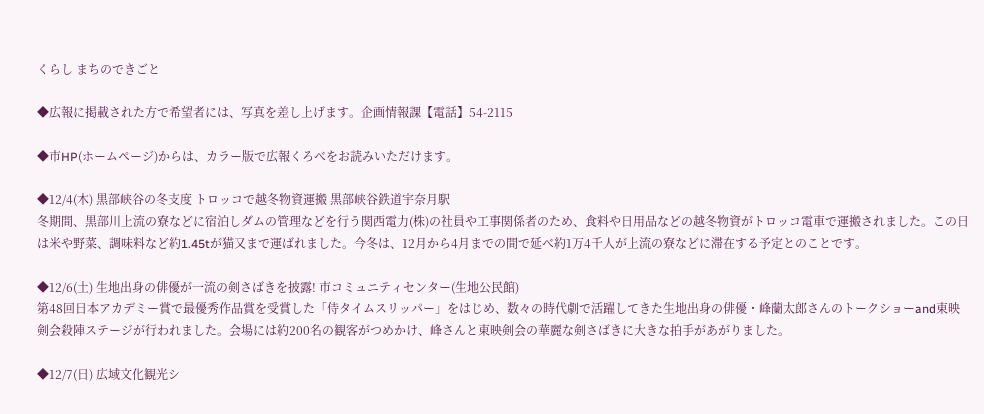くらし まちのできごと

◆広報に掲載された方で希望者には、写真を差し上げます。企画情報課【電話】54-2115

◆市HP(ホームページ)からは、カラー版で広報くろべをお読みいただけます。

◆12/4(木) 黒部峡谷の冬支度 トロッコで越冬物資運搬 黒部峡谷鉄道宇奈月駅
冬期間、黒部川上流の寮などに宿泊しダムの管理などを行う関西電力(株)の社員や工事関係者のため、食料や日用品などの越冬物資がトロッコ電車で運搬されました。この日は米や野菜、調味料など約1.45tが猫又まで運ばれました。今冬は、12月から4月までの間で延べ約1万4千人が上流の寮などに滞在する予定とのことです。

◆12/6(土) 生地出身の俳優が一流の剣さばきを披露! 市コミュニティセンター(生地公民館)
第48回日本アカデミー賞で最優秀作品賞を受賞した「侍タイムスリッパー」をはじめ、数々の時代劇で活躍してきた生地出身の俳優・峰蘭太郎さんのトークショーand東映剣会殺陣ステージが行われました。会場には約200名の観客がつめかけ、峰さんと東映剣会の華麗な剣さばきに大きな拍手があがりました。

◆12/7(日) 広域文化観光シ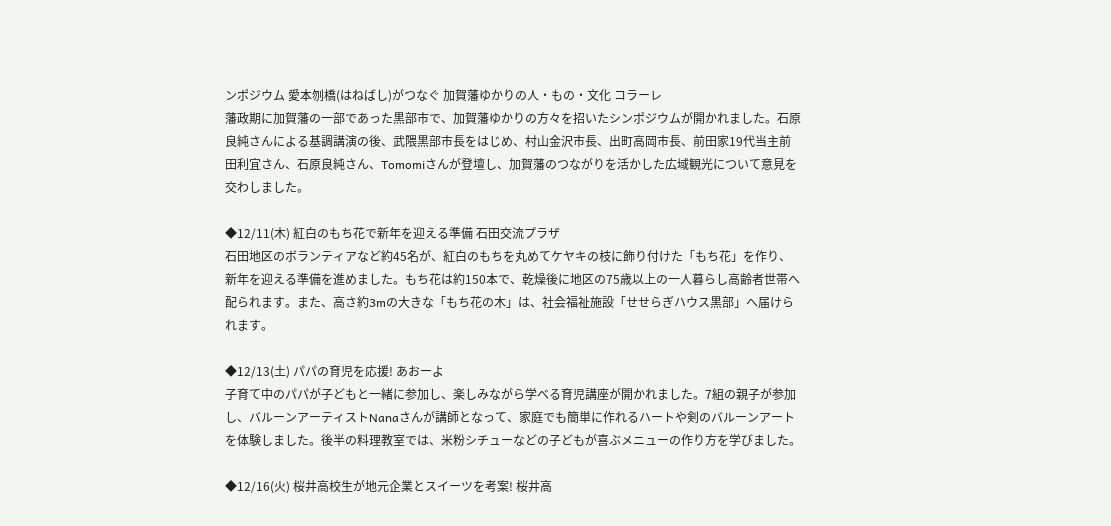ンポジウム 愛本刎橋(はねばし)がつなぐ 加賀藩ゆかりの人・もの・文化 コラーレ
藩政期に加賀藩の一部であった黒部市で、加賀藩ゆかりの方々を招いたシンポジウムが開かれました。石原良純さんによる基調講演の後、武隈黒部市長をはじめ、村山金沢市長、出町高岡市長、前田家19代当主前田利宜さん、石原良純さん、Tomomiさんが登壇し、加賀藩のつながりを活かした広域観光について意見を交わしました。

◆12/11(木) 紅白のもち花で新年を迎える準備 石田交流プラザ
石田地区のボランティアなど約45名が、紅白のもちを丸めてケヤキの枝に飾り付けた「もち花」を作り、新年を迎える準備を進めました。もち花は約150本で、乾燥後に地区の75歳以上の一人暮らし高齢者世帯へ配られます。また、高さ約3mの大きな「もち花の木」は、社会福祉施設「せせらぎハウス黒部」へ届けられます。

◆12/13(土) パパの育児を応援! あおーよ
子育て中のパパが子どもと一緒に参加し、楽しみながら学べる育児講座が開かれました。7組の親子が参加し、バルーンアーティストNanaさんが講師となって、家庭でも簡単に作れるハートや剣のバルーンアートを体験しました。後半の料理教室では、米粉シチューなどの子どもが喜ぶメニューの作り方を学びました。

◆12/16(火) 桜井高校生が地元企業とスイーツを考案! 桜井高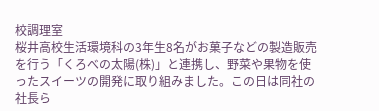校調理室
桜井高校生活環境科の3年生8名がお菓子などの製造販売を行う「くろべの太陽(株)」と連携し、野菜や果物を使ったスイーツの開発に取り組みました。この日は同社の社長ら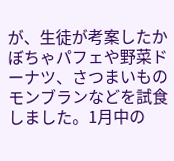が、生徒が考案したかぼちゃパフェや野菜ドーナツ、さつまいものモンブランなどを試食しました。1月中の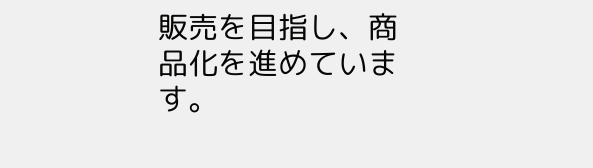販売を目指し、商品化を進めています。